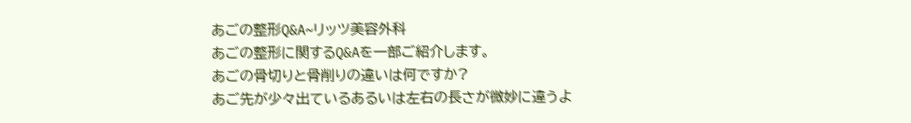あごの整形Q&A~リッツ美容外科
あごの整形に関するQ&Aを一部ご紹介します。
あごの骨切りと骨削りの違いは何ですか?
あご先が少々出ているあるいは左右の長さが微妙に違うよ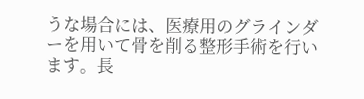うな場合には、医療用のグラインダーを用いて骨を削る整形手術を行います。長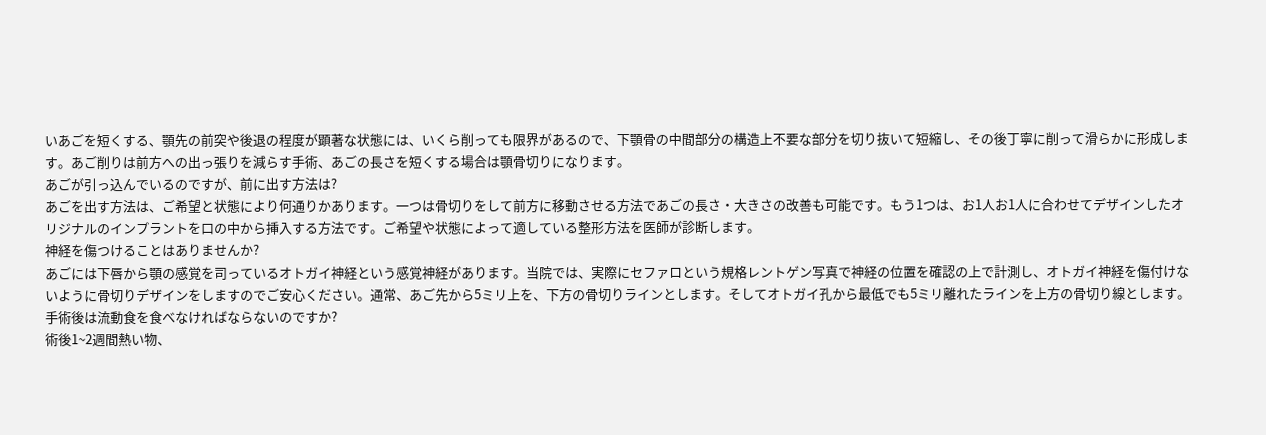いあごを短くする、顎先の前突や後退の程度が顕著な状態には、いくら削っても限界があるので、下顎骨の中間部分の構造上不要な部分を切り抜いて短縮し、その後丁寧に削って滑らかに形成します。あご削りは前方への出っ張りを減らす手術、あごの長さを短くする場合は顎骨切りになります。
あごが引っ込んでいるのですが、前に出す方法は?
あごを出す方法は、ご希望と状態により何通りかあります。一つは骨切りをして前方に移動させる方法であごの長さ・大きさの改善も可能です。もう1つは、お1人お1人に合わせてデザインしたオリジナルのインプラントを口の中から挿入する方法です。ご希望や状態によって適している整形方法を医師が診断します。
神経を傷つけることはありませんか?
あごには下唇から顎の感覚を司っているオトガイ神経という感覚神経があります。当院では、実際にセファロという規格レントゲン写真で神経の位置を確認の上で計測し、オトガイ神経を傷付けないように骨切りデザインをしますのでご安心ください。通常、あご先から5ミリ上を、下方の骨切りラインとします。そしてオトガイ孔から最低でも5ミリ離れたラインを上方の骨切り線とします。
手術後は流動食を食べなければならないのですか?
術後1~2週間熱い物、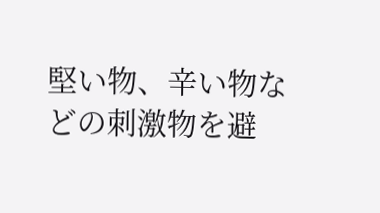堅い物、辛い物などの刺激物を避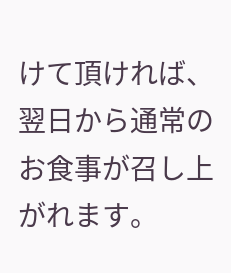けて頂ければ、翌日から通常のお食事が召し上がれます。